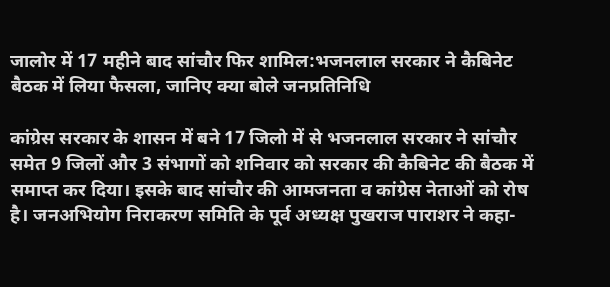जालोर में 17 महीने बाद सांचौर फिर शामिल:भजनलाल सरकार ने कैबिनेट बैठक में लिया फैसला, जानिए क्या बोले जनप्रतिनिधि

कांग्रेस सरकार के शासन में बने 17 जिलो में से भजनलाल सरकार ने सांचौर समेत 9 जिलों और 3 संभागों को शनिवार को सरकार की कैबिनेट की बैठक में समाप्त कर दिया। इसके बाद सांचौर की आमजनता व कांग्रेस नेताओं को रोष है। जनअभियोग निराकरण समिति के पूर्व अध्यक्ष पुखराज पाराशर ने कहा-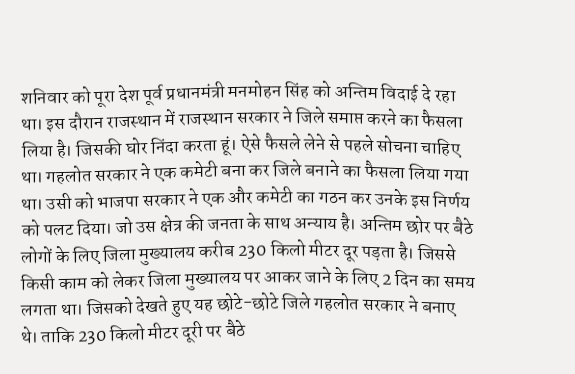शनिवार को पूरा देश पूर्व प्रधानमंत्री मनमोहन सिंह को अन्तिम विदाई दे रहा था। इस दौरान राजस्थान में राजस्थान सरकार ने जिले समाप्त करने का फैसला लिया है। जिसकी घोर निंदा करता हूं। ऐसे फैसले लेने से पहले सोचना चाहिए था। गहलोत सरकार ने एक कमेटी बना कर जिले बनाने का फैसला लिया गया था। उसी को भाजपा सरकार ने एक और कमेटी का गठन कर उनके इस निर्णय को पलट दिया। जो उस क्षेत्र की जनता के साथ अन्याय है। अन्तिम छोर पर बैठे लोगों के लिए जिला मुख्यालय करीब 230 किलो मीटर दूर पड़ता है। जिससे किसी काम को लेकर जिला मुख्यालय पर आकर जाने के लिए 2 दिन का समय लगता था। जिसको देखते हुए यह छोटे-छोटे जिले गहलोत सरकार ने बनाए थे। ताकि 230 किलो मीटर दूरी पर बैठे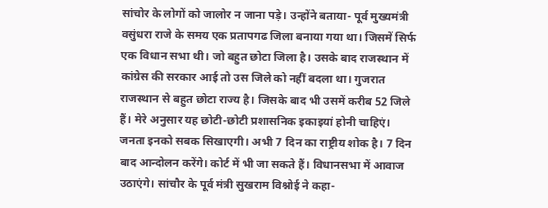सांचोर के लोगों को जालोर न जाना पड़े। उन्होंने बताया- पूर्व मुख्यमंत्री वसुंधरा राजे के समय एक प्रतापगढ जिला बनाया गया था। जिसमें सिर्फ एक विधान सभा थी। जो बहुत छोटा जिला है। उसके बाद राजस्थान में कांग्रेस की सरकार आई तो उस जिले को नहीं बदला था। गुजरात राजस्थान से बहुत छोटा राज्य है। जिसके बाद भी उसमें करीब 52 जिले हैं। मेरे अनुसार यह छोटी-छोटी प्रशासनिक इकाइयां होनी चाहिएं। जनता इनको सबक सिखाएगी। अभी 7 दिन का राष्ट्रीय शोक है। 7 दिन बाद आन्दोलन करेंगे। कोर्ट में भी जा सकते हैं। विधानसभा में आवाज उठाएंगे। सांचौर के पूर्व मंत्री सुखराम विश्नोई ने कहा-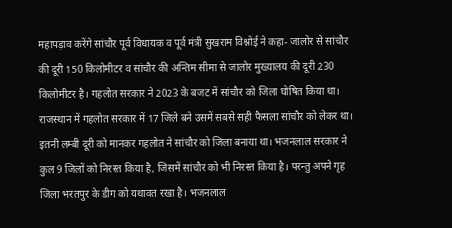महापड़ाव करेंगे सांचौर पूर्व विधायक व पूर्व मंत्री सुखराम विश्नोई ने कहा- जालोर से सांचौर की दूरी 150 किलोमीटर व सांचौर की अन्तिम सीमा से जालोर मुख्यालय की दूरी 230 किलोमीटर है। गहलोत सरकार ने 2023 के बजट में सांचौर को जिला घोषित किया था। राजस्थान में गहलोत सरकार में 17 जिले बने उसमें सबसे सही फैसला सांचौर को लेकर था। इतनी लम्बी दूरी को मानकर गहलोत ने सांचौर को जिला बनाया था। भजनलाल सरकार ने कुल 9 जिलों को निरस्त किया है, जिसमें सांचौर को भी निरस्त किया है। परन्तु अपने गृह जिला भरतपुर के डीग को यथावत रखा है। भजनलाल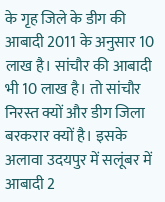के गृह जिले के डीग की आबादी 2011 के अनुसार 10 लाख है। सांचौर की आबादी भी 10 लाख है। तो सांचौर निरस्त क्यों और डीग जिला बरकरार क्यों है। इसके अलावा उदयपुर में सलूंबर में आबादी 2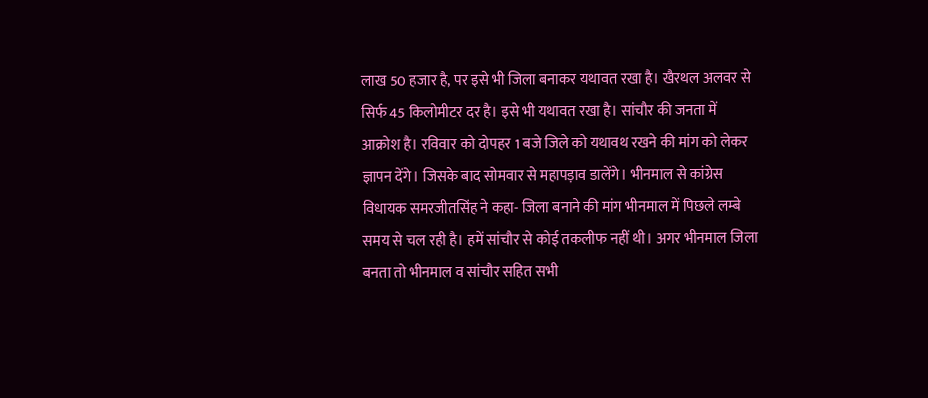लाख 50 हजार है, पर इसे भी जिला बनाकर यथावत रखा है। खैरथल अलवर से सिर्फ 45 किलोमीटर दर है। इसे भी यथावत रखा है। सांचौर की जनता में आक्रोश है। रविवार को दोपहर 1 बजे जिले को यथावथ रखने की मांग को लेकर ज्ञापन देंगे। जिसके बाद सोमवार से महापड़ाव डालेंगे। भीनमाल से कांग्रेस विधायक समरजीतसिंह ने कहा- जिला बनाने की मांग भीनमाल में पिछले लम्बे समय से चल रही है। हमें सांचौर से कोई तकलीफ नहीं थी। अगर भीनमाल जिला बनता तो भीनमाल व सांचौर सहित सभी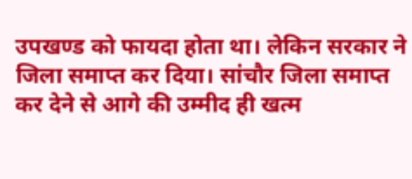उपखण्ड को फायदा होता था। लेकिन सरकार ने जिला समाप्त कर दिया। सांचौर जिला समाप्त कर देने से आगे की उम्मीद ही खत्म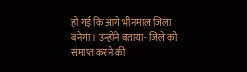हो गई कि आगे भीनमाल जिला बनेगा। उन्होंने बताया- जिले को समाप्त करने की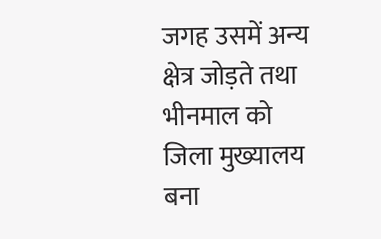जगह उसमें अन्य क्षेत्र जोड़ते तथा भीनमाल को जिला मुख्यालय बना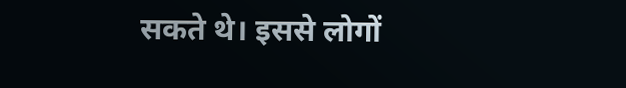सकते थे। इससे लोगों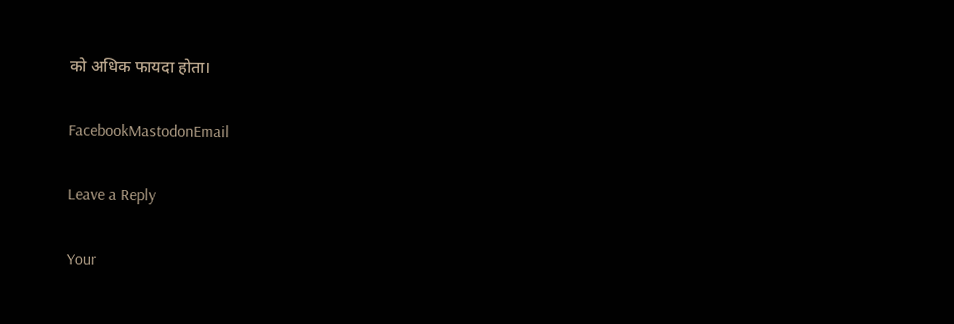को अधिक फायदा होता।

FacebookMastodonEmail

Leave a Reply

Your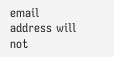email address will not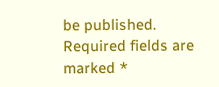be published. Required fields are marked *